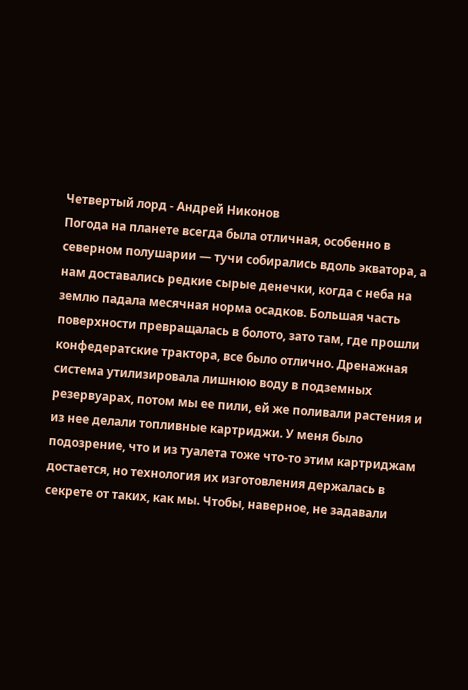Четвертый лорд - Андрей Никонов
Погода на планете всегда была отличная, особенно в северном полушарии — тучи собирались вдоль экватора, а нам доставались редкие сырые денечки, когда с неба на землю падала месячная норма осадков. Большая часть поверхности превращалась в болото, зато там, где прошли конфедератские трактора, все было отлично. Дренажная система утилизировала лишнюю воду в подземных резервуарах, потом мы ее пили, ей же поливали растения и из нее делали топливные картриджи. У меня было подозрение, что и из туалета тоже что-то этим картриджам достается, но технология их изготовления держалась в секрете от таких, как мы. Чтобы, наверное, не задавали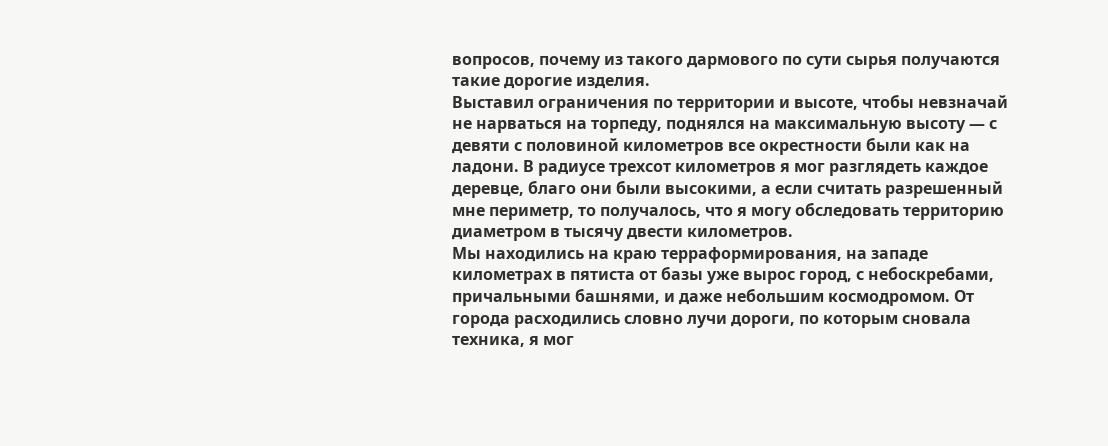вопросов, почему из такого дармового по сути сырья получаются такие дорогие изделия.
Выставил ограничения по территории и высоте, чтобы невзначай не нарваться на торпеду, поднялся на максимальную высоту — с девяти с половиной километров все окрестности были как на ладони. В радиусе трехсот километров я мог разглядеть каждое деревце, благо они были высокими, а если считать разрешенный мне периметр, то получалось, что я могу обследовать территорию диаметром в тысячу двести километров.
Мы находились на краю терраформирования, на западе километрах в пятиста от базы уже вырос город, с небоскребами, причальными башнями, и даже небольшим космодромом. От города расходились словно лучи дороги, по которым сновала техника, я мог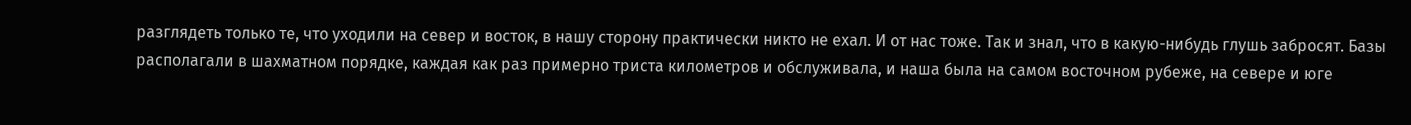разглядеть только те, что уходили на север и восток, в нашу сторону практически никто не ехал. И от нас тоже. Так и знал, что в какую-нибудь глушь забросят. Базы располагали в шахматном порядке, каждая как раз примерно триста километров и обслуживала, и наша была на самом восточном рубеже, на севере и юге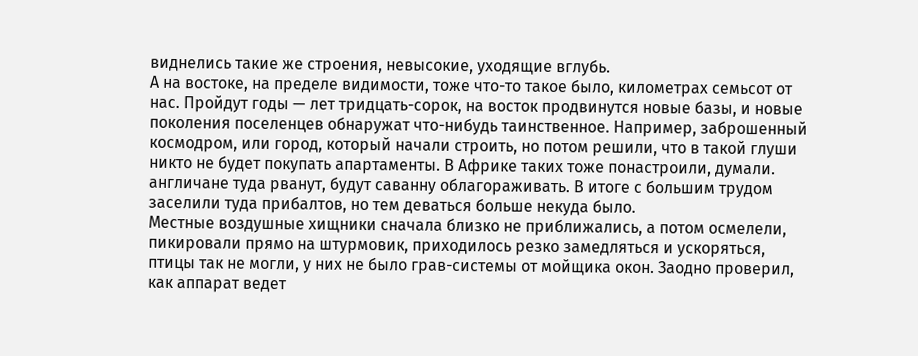виднелись такие же строения, невысокие, уходящие вглубь.
А на востоке, на пределе видимости, тоже что-то такое было, километрах семьсот от нас. Пройдут годы — лет тридцать-сорок, на восток продвинутся новые базы, и новые поколения поселенцев обнаружат что-нибудь таинственное. Например, заброшенный космодром, или город, который начали строить, но потом решили, что в такой глуши никто не будет покупать апартаменты. В Африке таких тоже понастроили, думали. англичане туда рванут, будут саванну облагораживать. В итоге с большим трудом заселили туда прибалтов, но тем деваться больше некуда было.
Местные воздушные хищники сначала близко не приближались, а потом осмелели, пикировали прямо на штурмовик, приходилось резко замедляться и ускоряться, птицы так не могли, у них не было грав-системы от мойщика окон. Заодно проверил, как аппарат ведет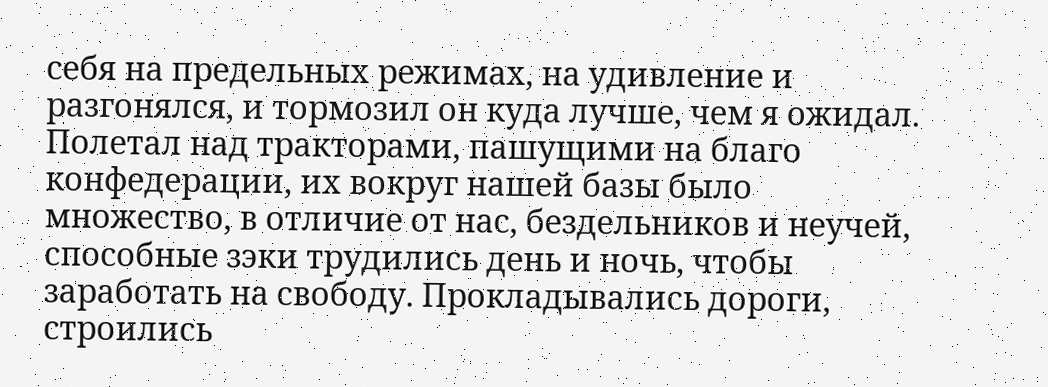себя на предельных режимах, на удивление и разгонялся, и тормозил он куда лучше, чем я ожидал.
Полетал над тракторами, пашущими на благо конфедерации, их вокруг нашей базы было множество, в отличие от нас, бездельников и неучей, способные зэки трудились день и ночь, чтобы заработать на свободу. Прокладывались дороги, строились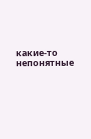какие-то непонятные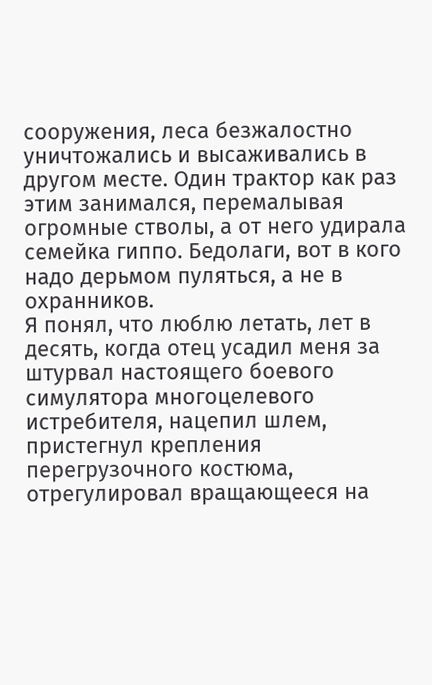сооружения, леса безжалостно уничтожались и высаживались в другом месте. Один трактор как раз этим занимался, перемалывая огромные стволы, а от него удирала семейка гиппо. Бедолаги, вот в кого надо дерьмом пуляться, а не в охранников.
Я понял, что люблю летать, лет в десять, когда отец усадил меня за штурвал настоящего боевого симулятора многоцелевого истребителя, нацепил шлем, пристегнул крепления перегрузочного костюма, отрегулировал вращающееся на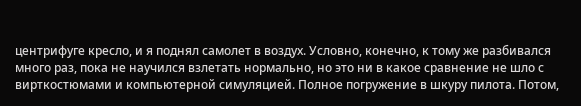центрифуге кресло, и я поднял самолет в воздух. Условно, конечно, к тому же разбивался много раз, пока не научился взлетать нормально, но это ни в какое сравнение не шло с вирткостюмами и компьютерной симуляцией. Полное погружение в шкуру пилота. Потом,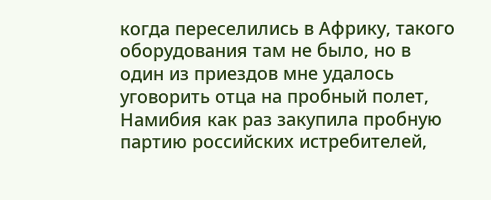когда переселились в Африку, такого оборудования там не было, но в один из приездов мне удалось уговорить отца на пробный полет, Намибия как раз закупила пробную партию российских истребителей,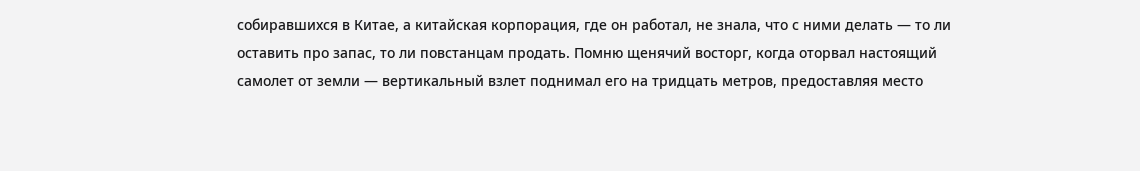собиравшихся в Китае, а китайская корпорация, где он работал, не знала, что с ними делать — то ли оставить про запас, то ли повстанцам продать. Помню щенячий восторг, когда оторвал настоящий самолет от земли — вертикальный взлет поднимал его на тридцать метров, предоставляя место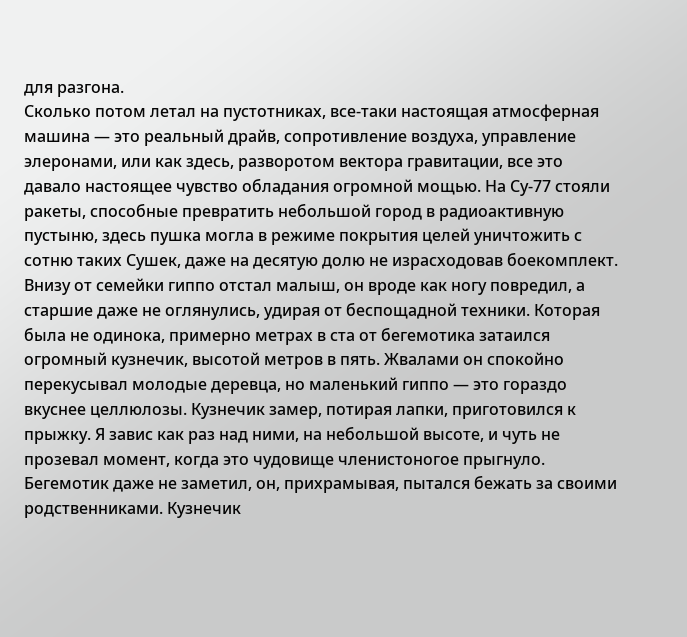для разгона.
Сколько потом летал на пустотниках, все-таки настоящая атмосферная машина — это реальный драйв, сопротивление воздуха, управление элеронами, или как здесь, разворотом вектора гравитации, все это давало настоящее чувство обладания огромной мощью. На Су-77 стояли ракеты, способные превратить небольшой город в радиоактивную пустыню, здесь пушка могла в режиме покрытия целей уничтожить с сотню таких Сушек, даже на десятую долю не израсходовав боекомплект.
Внизу от семейки гиппо отстал малыш, он вроде как ногу повредил, а старшие даже не оглянулись, удирая от беспощадной техники. Которая была не одинока, примерно метрах в ста от бегемотика затаился огромный кузнечик, высотой метров в пять. Жвалами он спокойно перекусывал молодые деревца, но маленький гиппо — это гораздо вкуснее целлюлозы. Кузнечик замер, потирая лапки, приготовился к прыжку. Я завис как раз над ними, на небольшой высоте, и чуть не прозевал момент, когда это чудовище членистоногое прыгнуло. Бегемотик даже не заметил, он, прихрамывая, пытался бежать за своими родственниками. Кузнечик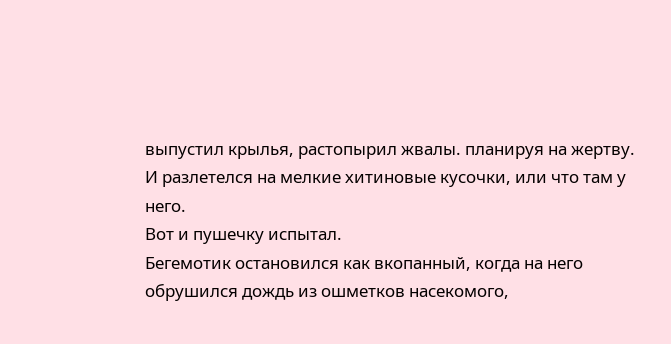выпустил крылья, растопырил жвалы. планируя на жертву.
И разлетелся на мелкие хитиновые кусочки, или что там у него.
Вот и пушечку испытал.
Бегемотик остановился как вкопанный, когда на него обрушился дождь из ошметков насекомого,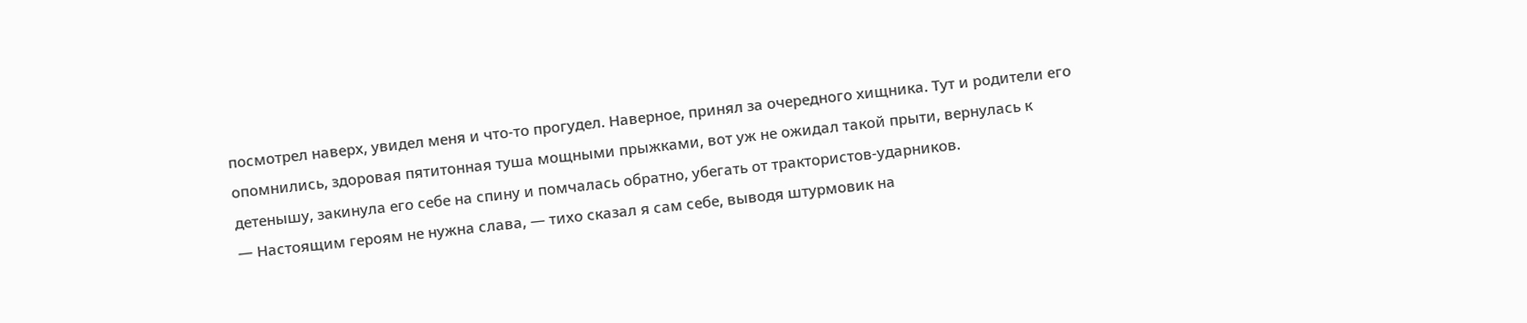посмотрел наверх, увидел меня и что-то прогудел. Наверное, принял за очередного хищника. Тут и родители его опомнились, здоровая пятитонная туша мощными прыжками, вот уж не ожидал такой прыти, вернулась к детенышу, закинула его себе на спину и помчалась обратно, убегать от трактористов-ударников.
— Настоящим героям не нужна слава, — тихо сказал я сам себе, выводя штурмовик на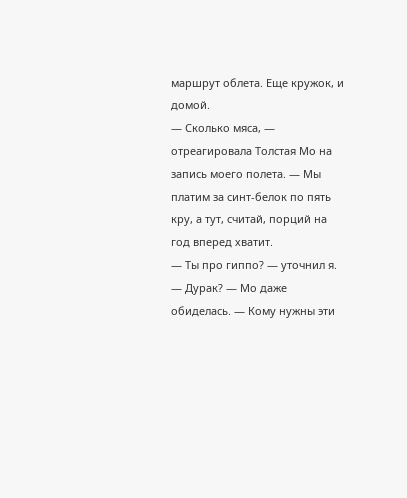маршрут облета. Еще кружок, и домой.
— Сколько мяса, — отреагировала Толстая Мо на запись моего полета. — Мы платим за синт-белок по пять кру, а тут, считай, порций на год вперед хватит.
— Ты про гиппо? — уточнил я.
— Дурак? — Мо даже обиделась. — Кому нужны эти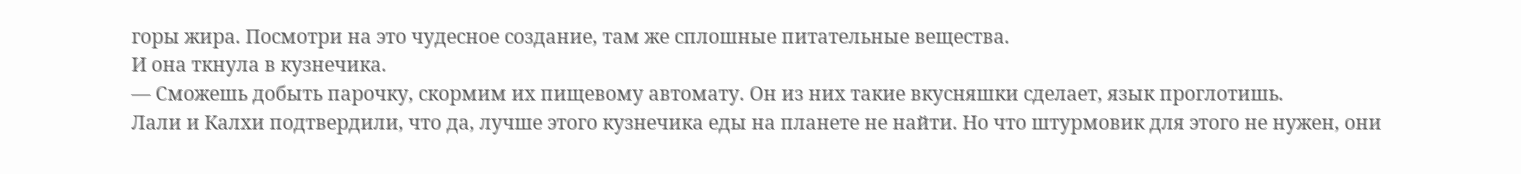горы жира. Посмотри на это чудесное создание, там же сплошные питательные вещества.
И она ткнула в кузнечика.
— Сможешь добыть парочку, скормим их пищевому автомату. Он из них такие вкусняшки сделает, язык проглотишь.
Лали и Калхи подтвердили, что да, лучше этого кузнечика еды на планете не найти. Но что штурмовик для этого не нужен, они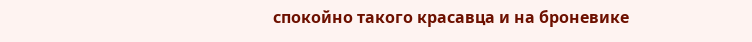спокойно такого красавца и на броневике